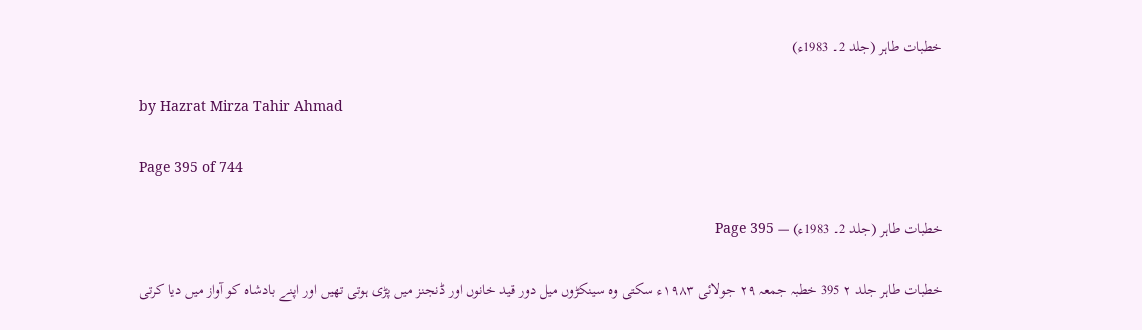خطبات طاہر (جلد 2۔ 1983ء)

by Hazrat Mirza Tahir Ahmad

Page 395 of 744

خطبات طاہر (جلد 2۔ 1983ء) — Page 395

خطبات طاہر جلد ۲ 395 خطبہ جمعہ ۲۹ جولائی ۱۹۸۳ء سکتی وہ سینکڑوں میل دور قید خانوں اور ڈنجنز میں پڑی ہوتی تھیں اور اپنے بادشاہ کو آواز میں دیا کرتی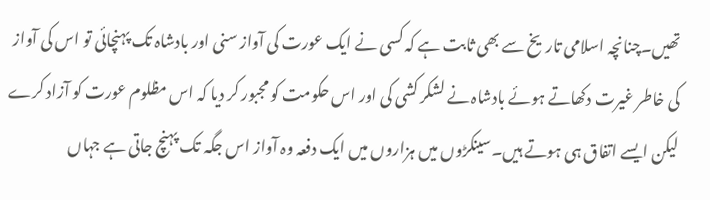تھیں۔چنانچہ اسلامی تاریخ سے بھی ثابت ہے کہ کسی نے ایک عورت کی آواز سنی اور بادشاہ تک پہنچائی تو اس کی آواز کی خاطر غیرت دکھاتے ہوئے بادشاہ نے لشکر کشی کی اور اس حکومت کو مجبور کر دیا کہ اس مظلوم عورت کو آزاد کرے لیکن ایسے اتفاق ہی ہوتے ہیں۔سینکڑوں میں ہزاروں میں ایک دفعہ وہ آواز اس جگہ تک پہنچ جاتی ہے جہاں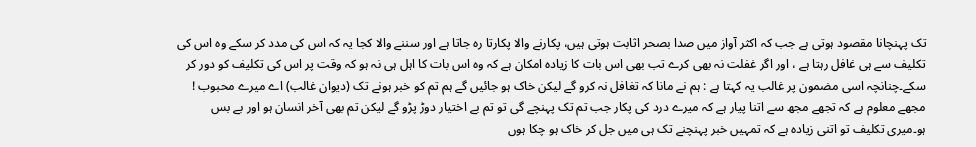تک پہنچانا مقصود ہوتی ہے جب کہ اکثر آواز میں صدا بصحر اثابت ہوتی ہیں، پکارنے والا پکارتا رہ جاتا ہے اور سننے والا کجا یہ کہ اس کی مدد کر سکے وہ اس کی تکلیف سے ہی غافل رہتا ہے ، اور اگر غفلت نہ بھی کرے تب بھی اس بات کا زیادہ امکان ہے کہ وہ اس بات کا اہل ہی نہ ہو کہ وقت پر اس کی تکلیف کو دور کر سکے۔چنانچہ اسی مضمون پر غالب یہ کہتا ہے : ہم نے مانا کہ تغافل نہ کرو گے لیکن خاک ہو جائیں گے ہم تم کو خبر ہونے تک (دیوان غالب) اے میرے محبوب ! مجھے معلوم ہے کہ تجھے مجھ سے اتنا پیار ہے کہ میرے درد کی پکار جب تم تک پہنچے گی تو تم بے اختیار دوڑ پڑو گے لیکن تم بھی آخر انسان ہو اور بے بس ہو۔میری تکلیف تو اتنی زیادہ ہے کہ تمہیں خبر پہنچنے تک ہی میں جل کر خاک ہو چکا ہوں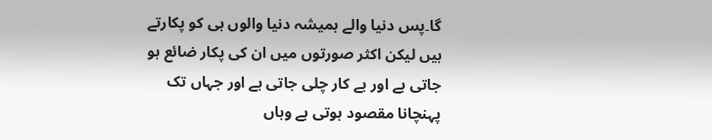گا۔پس دنیا والے ہمیشہ دنیا والوں ہی کو پکارتے ہیں لیکن اکثر صورتوں میں ان کی پکار ضائع ہو جاتی ہے اور بے کار چلی جاتی ہے اور جہاں تک پہنچانا مقصود ہوتی ہے وہاں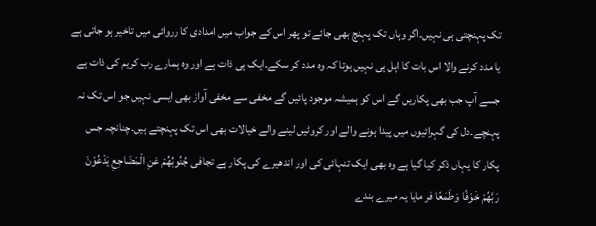تک پہنچتی ہی نہیں۔اگر وہاں تک پہنچ بھی جائے تو پھر اس کے جواب میں امدادی کا رروائی میں تاخیر ہو جاتی ہے یا مدد کرنے والا اس بات کا اہل ہی نہیں ہوتا کہ وہ مدد کر سکے۔ایک ہی ذات ہے اور وہ ہمارے رب کریم کی ذات ہے جسے آپ جب بھی پکاریں گے اس کو ہمیشہ موجود پائیں گے مخفی سے مخفی آواز بھی ایسی نہیں جو اس تک نہ پہنچے۔دل کی گہرائیوں میں پیدا ہونے والے اور کروٹیں لینے والے خیالات بھی اس تک پہنچتے ہیں۔چنانچہ جس پکار کا یہاں ذکر کیا گیا ہے وہ بھی ایک تنہائی کی اور اندھیرے کی پکار ہے تجافی جُنُوبُهُمْ عَنِ الْمَضَاجِعِ يَدْعُوْنَ رَبَّهُمْ خَوْفًا وَطَمَعًا فر مایا یہ میرے بندے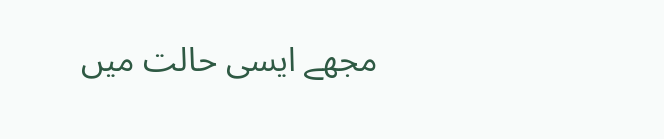مجھے ایسی حالت میں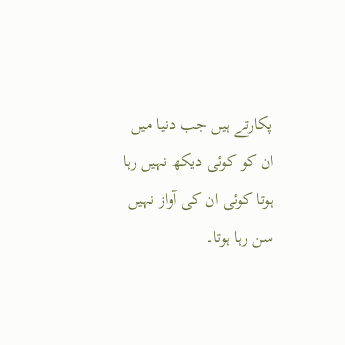پکارتے ہیں جب دنیا میں ان کو کوئی دیکھ نہیں رہا ہوتا کوئی ان کی آواز نہیں سن رہا ہوتا۔